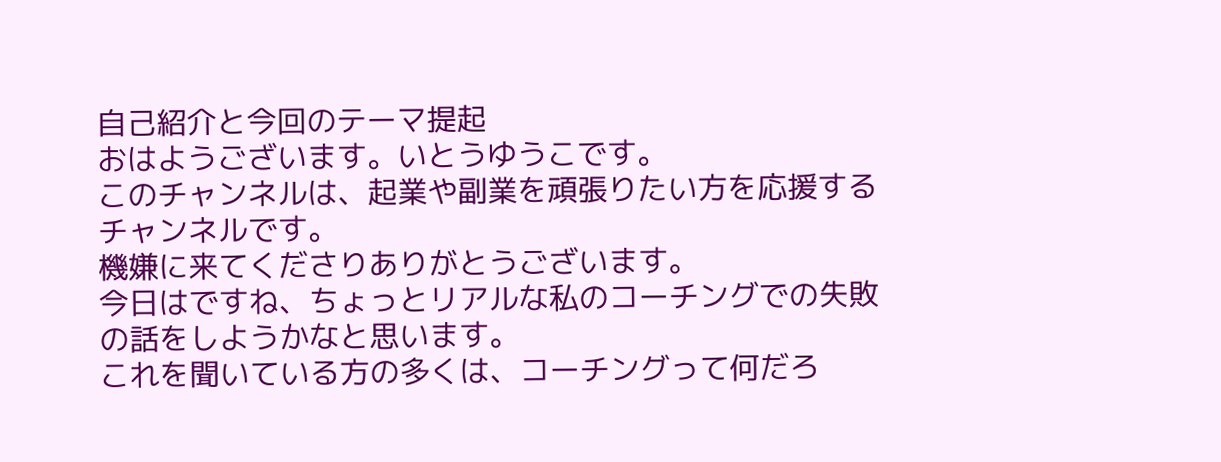自己紹介と今回のテーマ提起
おはようございます。いとうゆうこです。
このチャンネルは、起業や副業を頑張りたい方を応援するチャンネルです。
機嫌に来てくださりありがとうございます。
今日はですね、ちょっとリアルな私のコーチングでの失敗の話をしようかなと思います。
これを聞いている方の多くは、コーチングって何だろ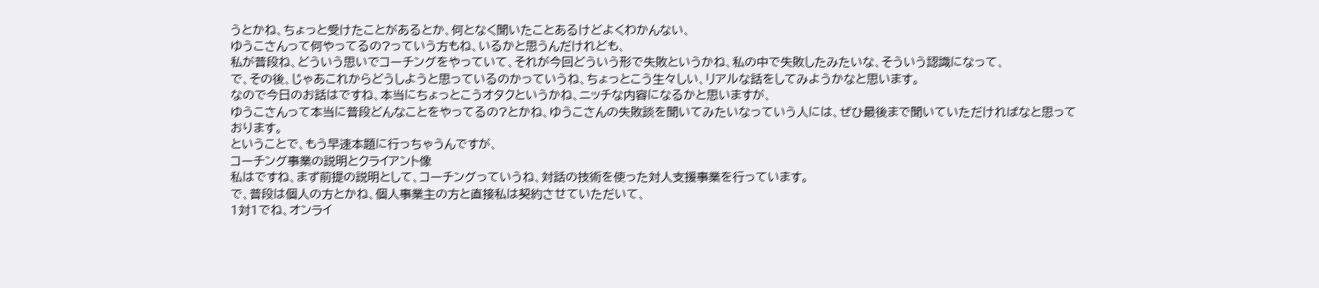うとかね、ちょっと受けたことがあるとか、何となく聞いたことあるけどよくわかんない、
ゆうこさんって何やってるの?っていう方もね、いるかと思うんだけれども、
私が普段ね、どういう思いでコーチングをやっていて、それが今回どういう形で失敗というかね、私の中で失敗したみたいな、そういう認識になって、
で、その後、じゃあこれからどうしようと思っているのかっていうね、ちょっとこう生々しい、リアルな話をしてみようかなと思います。
なので今日のお話はですね、本当にちょっとこうオタクというかね、ニッチな内容になるかと思いますが、
ゆうこさんって本当に普段どんなことをやってるの?とかね、ゆうこさんの失敗談を聞いてみたいなっていう人には、ぜひ最後まで聞いていただければなと思っております。
ということで、もう早速本題に行っちゃうんですが、
コーチング事業の説明とクライアント像
私はですね、まず前提の説明として、コーチングっていうね、対話の技術を使った対人支援事業を行っています。
で、普段は個人の方とかね、個人事業主の方と直接私は契約させていただいて、
1対1でね、オンライ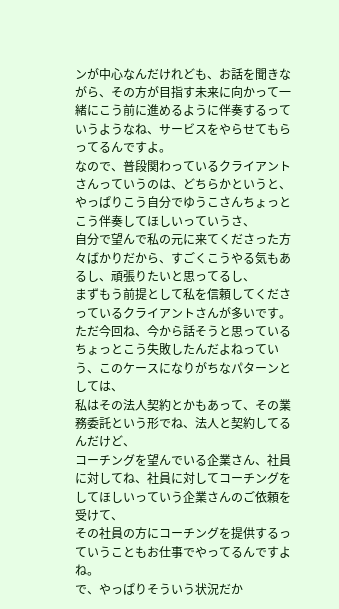ンが中心なんだけれども、お話を聞きながら、その方が目指す未来に向かって一緒にこう前に進めるように伴奏するっていうようなね、サービスをやらせてもらってるんですよ。
なので、普段関わっているクライアントさんっていうのは、どちらかというと、やっぱりこう自分でゆうこさんちょっとこう伴奏してほしいっていうさ、
自分で望んで私の元に来てくださった方々ばかりだから、すごくこうやる気もあるし、頑張りたいと思ってるし、
まずもう前提として私を信頼してくださっているクライアントさんが多いです。
ただ今回ね、今から話そうと思っているちょっとこう失敗したんだよねっていう、このケースになりがちなパターンとしては、
私はその法人契約とかもあって、その業務委託という形でね、法人と契約してるんだけど、
コーチングを望んでいる企業さん、社員に対してね、社員に対してコーチングをしてほしいっていう企業さんのご依頼を受けて、
その社員の方にコーチングを提供するっていうこともお仕事でやってるんですよね。
で、やっぱりそういう状況だか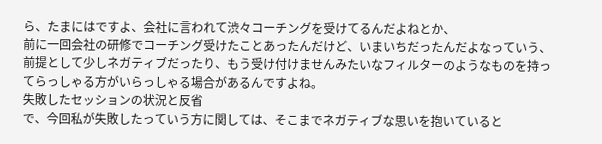ら、たまにはですよ、会社に言われて渋々コーチングを受けてるんだよねとか、
前に一回会社の研修でコーチング受けたことあったんだけど、いまいちだったんだよなっていう、
前提として少しネガティブだったり、もう受け付けませんみたいなフィルターのようなものを持ってらっしゃる方がいらっしゃる場合があるんですよね。
失敗したセッションの状況と反省
で、今回私が失敗したっていう方に関しては、そこまでネガティブな思いを抱いていると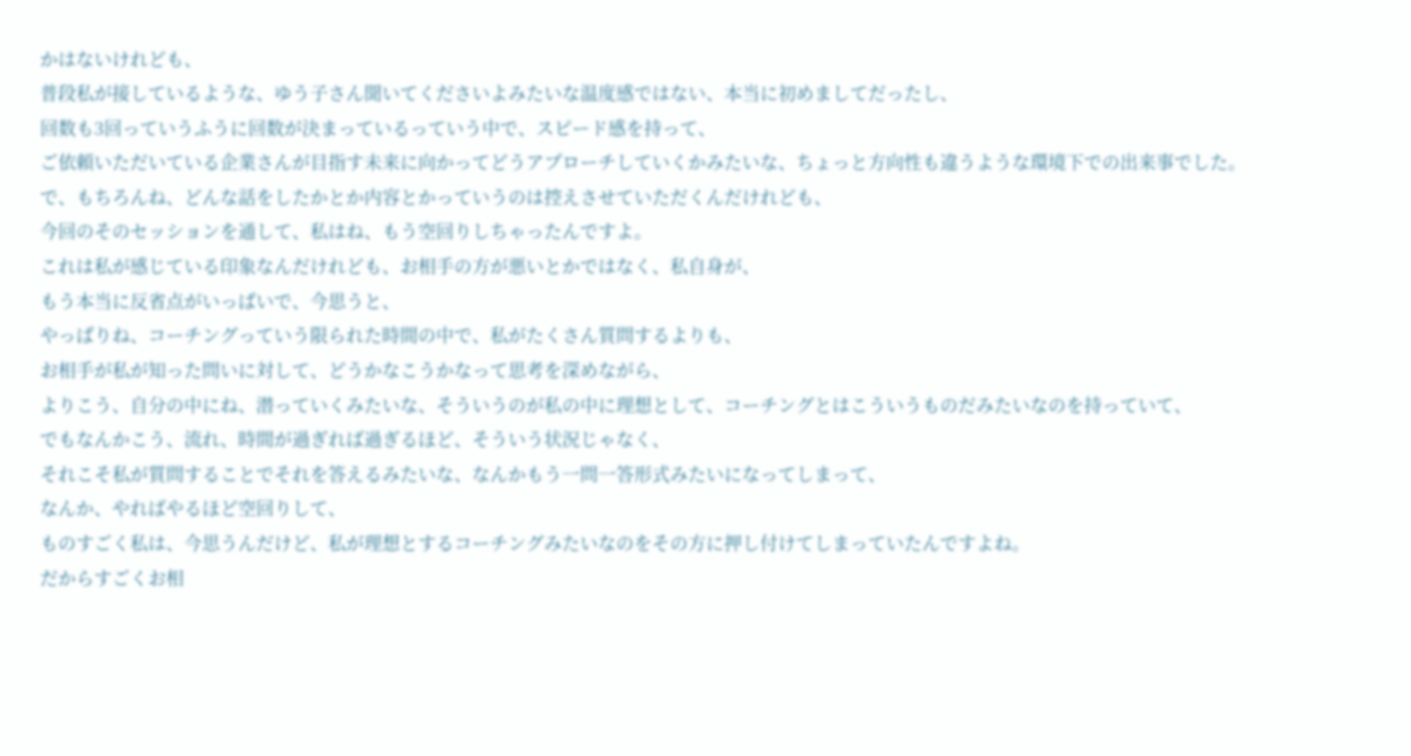かはないけれども、
普段私が接しているような、ゆう子さん聞いてくださいよみたいな温度感ではない、本当に初めましてだったし、
回数も3回っていうふうに回数が決まっているっていう中で、スピード感を持って、
ご依頼いただいている企業さんが目指す未来に向かってどうアプローチしていくかみたいな、ちょっと方向性も違うような環境下での出来事でした。
で、もちろんね、どんな話をしたかとか内容とかっていうのは控えさせていただくんだけれども、
今回のそのセッションを通して、私はね、もう空回りしちゃったんですよ。
これは私が感じている印象なんだけれども、お相手の方が悪いとかではなく、私自身が、
もう本当に反省点がいっぱいで、今思うと、
やっぱりね、コーチングっていう限られた時間の中で、私がたくさん質問するよりも、
お相手が私が知った問いに対して、どうかなこうかなって思考を深めながら、
よりこう、自分の中にね、潜っていくみたいな、そういうのが私の中に理想として、コーチングとはこういうものだみたいなのを持っていて、
でもなんかこう、流れ、時間が過ぎれば過ぎるほど、そういう状況じゃなく、
それこそ私が質問することでそれを答えるみたいな、なんかもう一問一答形式みたいになってしまって、
なんか、やればやるほど空回りして、
ものすごく私は、今思うんだけど、私が理想とするコーチングみたいなのをその方に押し付けてしまっていたんですよね。
だからすごくお相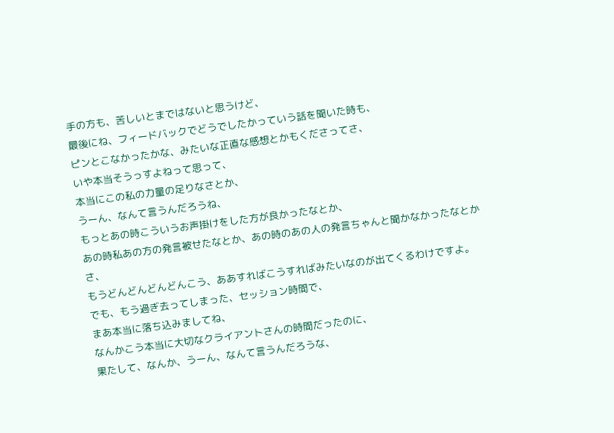手の方も、苦しいとまではないと思うけど、
最後にね、フィードバックでどうでしたかっていう話を聞いた時も、
ピンとこなかったかな、みたいな正直な感想とかもくださってさ、
いや本当そうっすよねって思って、
本当にこの私の力量の足りなさとか、
うーん、なんて言うんだろうね、
もっとあの時こういうお声掛けをした方が良かったなとか、
あの時私あの方の発言被せたなとか、あの時のあの人の発言ちゃんと聞かなかったなとかさ、
もうどんどんどんどんこう、ああすればこうすればみたいなのが出てくるわけですよ。
でも、もう過ぎ去ってしまった、セッション時間で、
まあ本当に落ち込みましてね、
なんかこう本当に大切なクライアントさんの時間だったのに、
果たして、なんか、うーん、なんて言うんだろうな、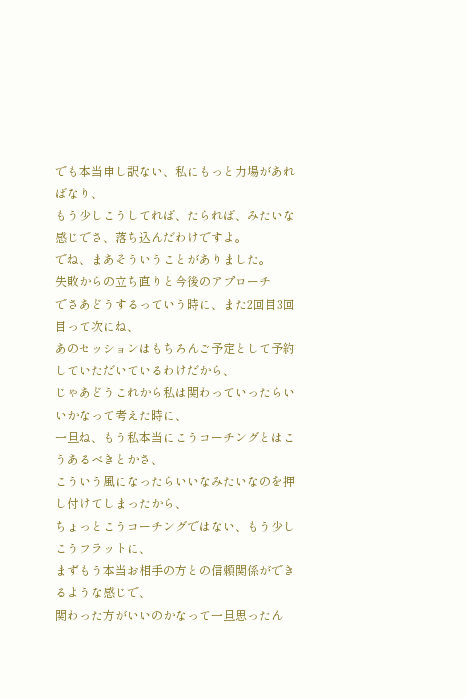でも本当申し訳ない、私にもっと力場があればなり、
もう少しこうしてれば、たられば、みたいな感じでさ、落ち込んだわけですよ。
でね、まあそういうことがありました。
失敗からの立ち直りと今後のアプローチ
でさあどうするっていう時に、また2回目3回目って次にね、
あのセッションはもちろんご予定として予約していただいているわけだから、
じゃあどうこれから私は関わっていったらいいかなって考えた時に、
一旦ね、もう私本当にこうコーチングとはこうあるべきとかさ、
こういう風になったらいいなみたいなのを押し付けてしまったから、
ちょっとこうコーチングではない、もう少しこうフラットに、
まずもう本当お相手の方との信頼関係ができるような感じで、
関わった方がいいのかなって一旦思ったん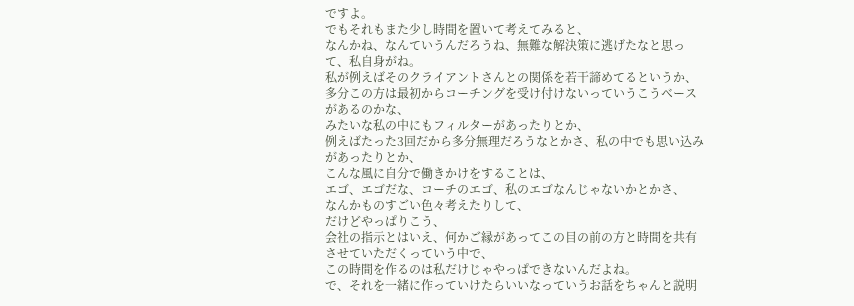ですよ。
でもそれもまた少し時間を置いて考えてみると、
なんかね、なんていうんだろうね、無難な解決策に逃げたなと思って、私自身がね。
私が例えばそのクライアントさんとの関係を若干諦めてるというか、
多分この方は最初からコーチングを受け付けないっていうこうベースがあるのかな、
みたいな私の中にもフィルターがあったりとか、
例えばたった3回だから多分無理だろうなとかさ、私の中でも思い込みがあったりとか、
こんな風に自分で働きかけをすることは、
エゴ、エゴだな、コーチのエゴ、私のエゴなんじゃないかとかさ、
なんかものすごい色々考えたりして、
だけどやっぱりこう、
会社の指示とはいえ、何かご縁があってこの目の前の方と時間を共有させていただくっていう中で、
この時間を作るのは私だけじゃやっぱできないんだよね。
で、それを一緒に作っていけたらいいなっていうお話をちゃんと説明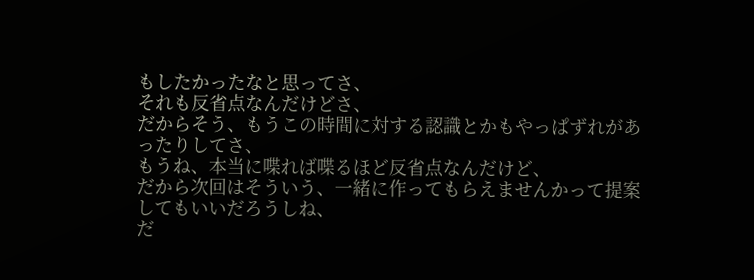もしたかったなと思ってさ、
それも反省点なんだけどさ、
だからそう、もうこの時間に対する認識とかもやっぱずれがあったりしてさ、
もうね、本当に喋れば喋るほど反省点なんだけど、
だから次回はそういう、一緒に作ってもらえませんかって提案してもいいだろうしね、
だ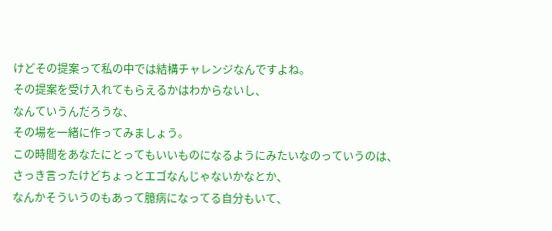けどその提案って私の中では結構チャレンジなんですよね。
その提案を受け入れてもらえるかはわからないし、
なんていうんだろうな、
その場を一緒に作ってみましょう。
この時間をあなたにとってもいいものになるようにみたいなのっていうのは、
さっき言ったけどちょっとエゴなんじゃないかなとか、
なんかそういうのもあって臆病になってる自分もいて、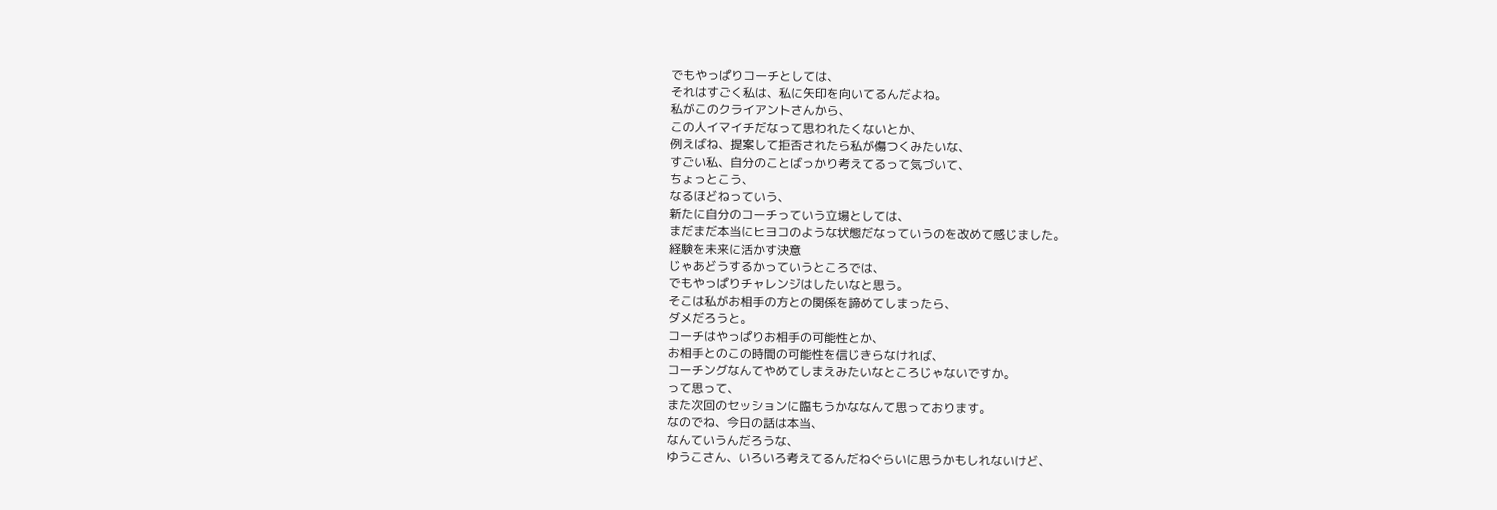でもやっぱりコーチとしては、
それはすごく私は、私に矢印を向いてるんだよね。
私がこのクライアントさんから、
この人イマイチだなって思われたくないとか、
例えばね、提案して拒否されたら私が傷つくみたいな、
すごい私、自分のことばっかり考えてるって気づいて、
ちょっとこう、
なるほどねっていう、
新たに自分のコーチっていう立場としては、
まだまだ本当にヒヨコのような状態だなっていうのを改めて感じました。
経験を未来に活かす決意
じゃあどうするかっていうところでは、
でもやっぱりチャレンジはしたいなと思う。
そこは私がお相手の方との関係を諦めてしまったら、
ダメだろうと。
コーチはやっぱりお相手の可能性とか、
お相手とのこの時間の可能性を信じきらなければ、
コーチングなんてやめてしまえみたいなところじゃないですか。
って思って、
また次回のセッションに臨もうかななんて思っております。
なのでね、今日の話は本当、
なんていうんだろうな、
ゆうこさん、いろいろ考えてるんだねぐらいに思うかもしれないけど、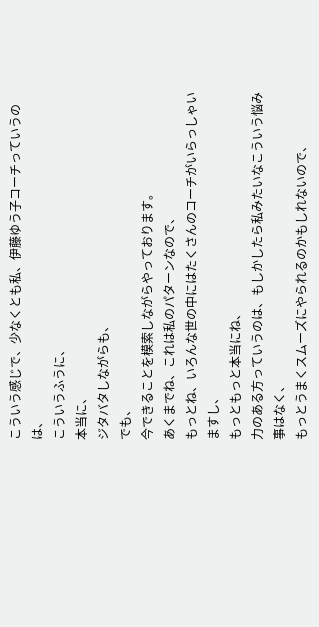こういう感じで、少なくとも私、伊藤ゆう子コーチっていうのは、
こういうふうに、
本当に、
ジタバタしながらも、
でも、
今できることを模索しながらやっております。
あくまでね、これは私のパターンなので、
もっとね、いろんな世の中にはたくさんのコーチがいらっしゃいますし、
もっともっと本当にね、
力のある方っていうのは、もしかしたら私みたいなこういう悩み事はなく、
もっとうまくスムーズにやられるのかもしれないので、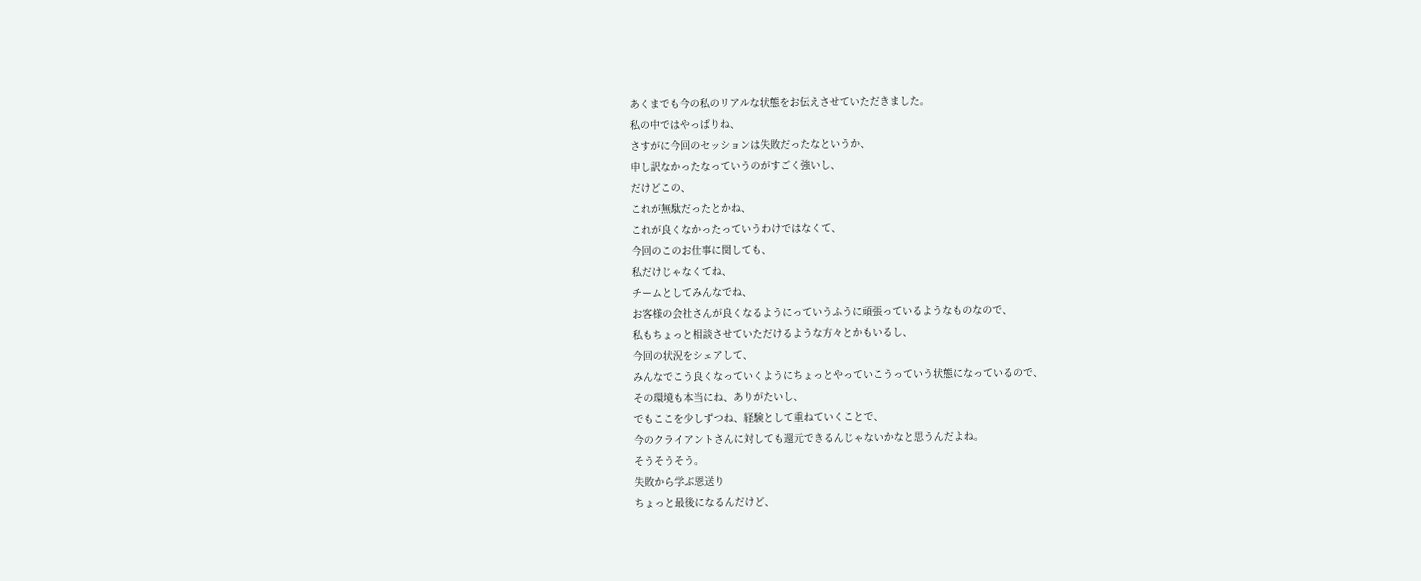あくまでも今の私のリアルな状態をお伝えさせていただきました。
私の中ではやっぱりね、
さすがに今回のセッションは失敗だったなというか、
申し訳なかったなっていうのがすごく強いし、
だけどこの、
これが無駄だったとかね、
これが良くなかったっていうわけではなくて、
今回のこのお仕事に関しても、
私だけじゃなくてね、
チームとしてみんなでね、
お客様の会社さんが良くなるようにっていうふうに頑張っているようなものなので、
私もちょっと相談させていただけるような方々とかもいるし、
今回の状況をシェアして、
みんなでこう良くなっていくようにちょっとやっていこうっていう状態になっているので、
その環境も本当にね、ありがたいし、
でもここを少しずつね、経験として重ねていくことで、
今のクライアントさんに対しても還元できるんじゃないかなと思うんだよね。
そうそうそう。
失敗から学ぶ恩送り
ちょっと最後になるんだけど、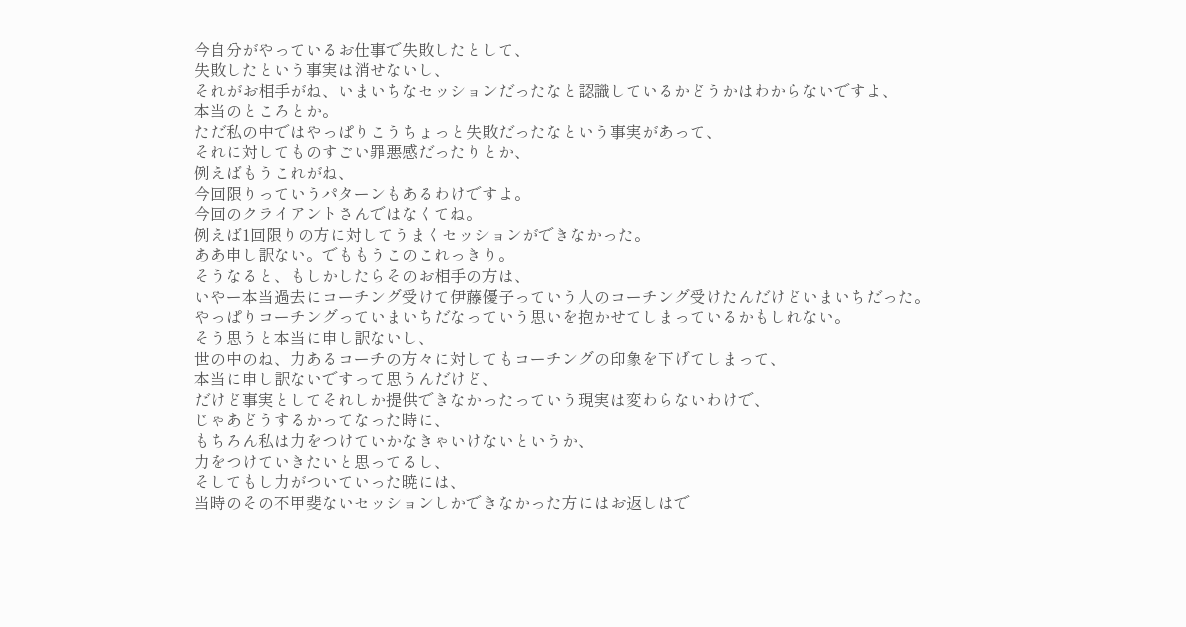今自分がやっているお仕事で失敗したとして、
失敗したという事実は消せないし、
それがお相手がね、いまいちなセッションだったなと認識しているかどうかはわからないですよ、
本当のところとか。
ただ私の中ではやっぱりこうちょっと失敗だったなという事実があって、
それに対してものすごい罪悪感だったりとか、
例えばもうこれがね、
今回限りっていうパターンもあるわけですよ。
今回のクライアントさんではなくてね。
例えば1回限りの方に対してうまくセッションができなかった。
ああ申し訳ない。でももうこのこれっきり。
そうなると、もしかしたらそのお相手の方は、
いやー本当過去にコーチング受けて伊藤優子っていう人のコーチング受けたんだけどいまいちだった。
やっぱりコーチングっていまいちだなっていう思いを抱かせてしまっているかもしれない。
そう思うと本当に申し訳ないし、
世の中のね、力あるコーチの方々に対してもコーチングの印象を下げてしまって、
本当に申し訳ないですって思うんだけど、
だけど事実としてそれしか提供できなかったっていう現実は変わらないわけで、
じゃあどうするかってなった時に、
もちろん私は力をつけていかなきゃいけないというか、
力をつけていきたいと思ってるし、
そしてもし力がついていった暁には、
当時のその不甲斐ないセッションしかできなかった方にはお返しはで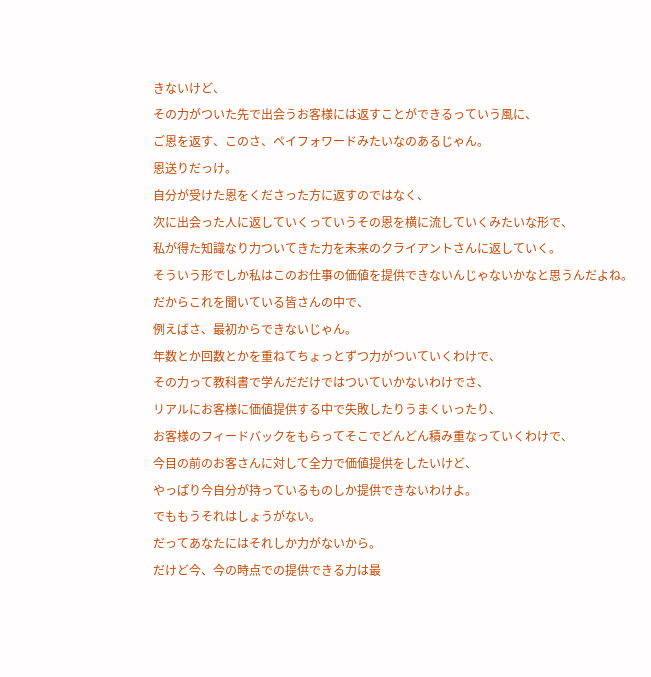きないけど、
その力がついた先で出会うお客様には返すことができるっていう風に、
ご恩を返す、このさ、ペイフォワードみたいなのあるじゃん。
恩送りだっけ。
自分が受けた恩をくださった方に返すのではなく、
次に出会った人に返していくっていうその恩を横に流していくみたいな形で、
私が得た知識なり力ついてきた力を未来のクライアントさんに返していく。
そういう形でしか私はこのお仕事の価値を提供できないんじゃないかなと思うんだよね。
だからこれを聞いている皆さんの中で、
例えばさ、最初からできないじゃん。
年数とか回数とかを重ねてちょっとずつ力がついていくわけで、
その力って教科書で学んだだけではついていかないわけでさ、
リアルにお客様に価値提供する中で失敗したりうまくいったり、
お客様のフィードバックをもらってそこでどんどん積み重なっていくわけで、
今目の前のお客さんに対して全力で価値提供をしたいけど、
やっぱり今自分が持っているものしか提供できないわけよ。
でももうそれはしょうがない。
だってあなたにはそれしか力がないから。
だけど今、今の時点での提供できる力は最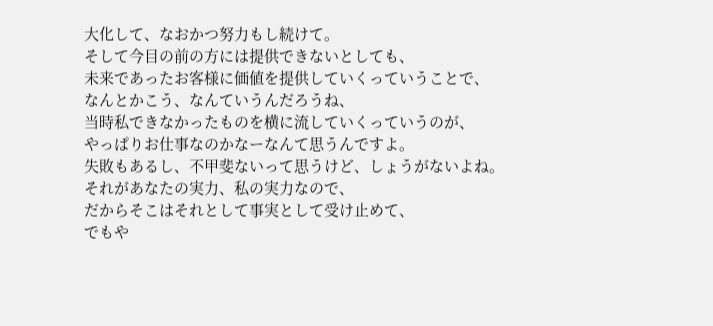大化して、なおかつ努力もし続けて。
そして今目の前の方には提供できないとしても、
未来であったお客様に価値を提供していくっていうことで、
なんとかこう、なんていうんだろうね、
当時私できなかったものを横に流していくっていうのが、
やっぱりお仕事なのかなーなんて思うんですよ。
失敗もあるし、不甲斐ないって思うけど、しょうがないよね。
それがあなたの実力、私の実力なので、
だからそこはそれとして事実として受け止めて、
でもや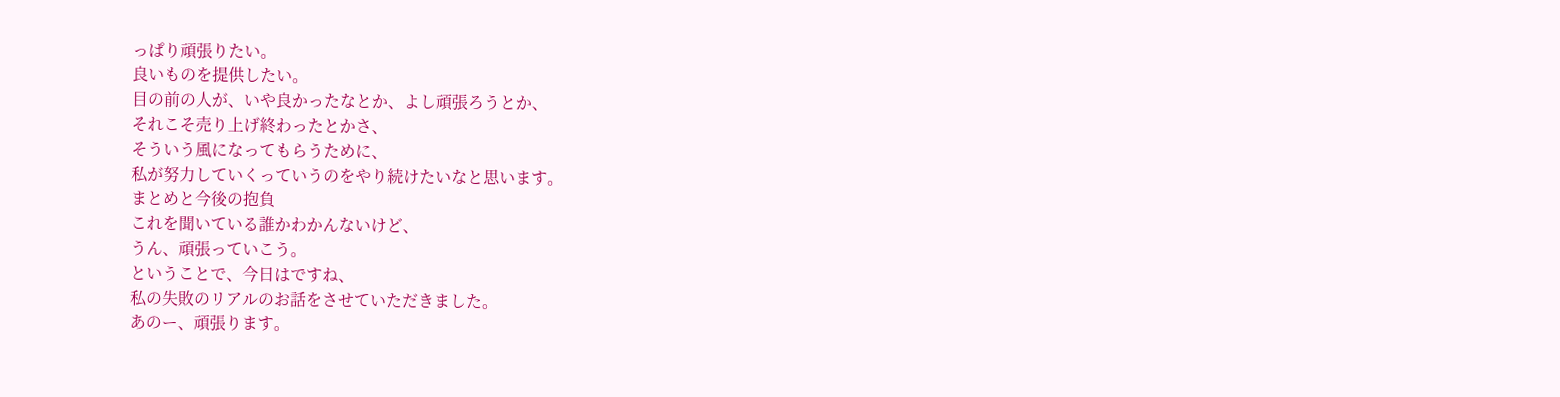っぱり頑張りたい。
良いものを提供したい。
目の前の人が、いや良かったなとか、よし頑張ろうとか、
それこそ売り上げ終わったとかさ、
そういう風になってもらうために、
私が努力していくっていうのをやり続けたいなと思います。
まとめと今後の抱負
これを聞いている誰かわかんないけど、
うん、頑張っていこう。
ということで、今日はですね、
私の失敗のリアルのお話をさせていただきました。
あのー、頑張ります。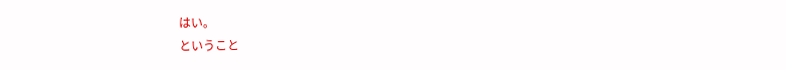はい。
ということ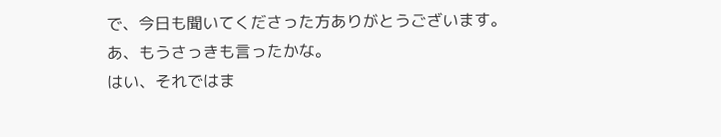で、今日も聞いてくださった方ありがとうございます。
あ、もうさっきも言ったかな。
はい、それではま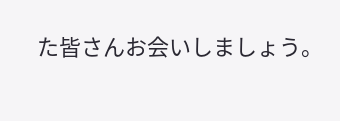た皆さんお会いしましょう。